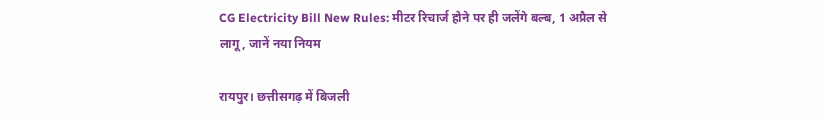CG Electricity Bill New Rules: मीटर रिचार्ज होने पर ही जलेंगे बल्ब, 1 अप्रैल से लागू, जानें नया नियम

रायपुर। छत्तीसगढ़ में बिजली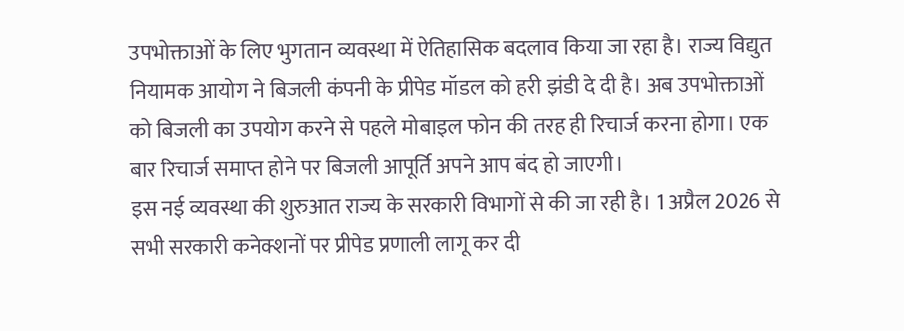उपभोक्ताओं के लिए भुगतान व्यवस्था में ऐतिहासिक बदलाव किया जा रहा है। राज्य विद्युत नियामक आयोग ने बिजली कंपनी के प्रीपेड मॉडल को हरी झंडी दे दी है। अब उपभोक्ताओं को बिजली का उपयोग करने से पहले मोबाइल फोन की तरह ही रिचार्ज करना होगा। एक बार रिचार्ज समाप्त होने पर बिजली आपूर्ति अपने आप बंद हो जाएगी।
इस नई व्यवस्था की शुरुआत राज्य के सरकारी विभागों से की जा रही है। 1 अप्रैल 2026 से सभी सरकारी कनेक्शनों पर प्रीपेड प्रणाली लागू कर दी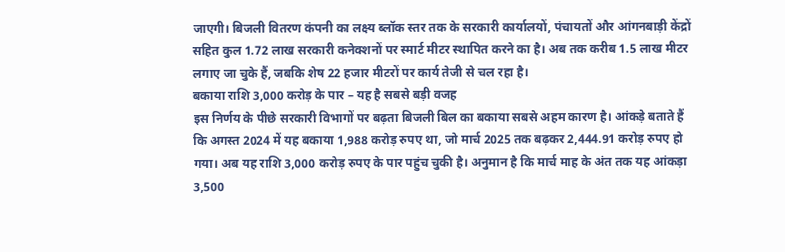जाएगी। बिजली वितरण कंपनी का लक्ष्य ब्लॉक स्तर तक के सरकारी कार्यालयों, पंचायतों और आंगनबाड़ी केंद्रों सहित कुल 1.72 लाख सरकारी कनेक्शनों पर स्मार्ट मीटर स्थापित करने का है। अब तक करीब 1.5 लाख मीटर लगाए जा चुके हैं, जबकि शेष 22 हजार मीटरों पर कार्य तेजी से चल रहा है।
बकाया राशि 3,000 करोड़ के पार – यह है सबसे बड़ी वजह
इस निर्णय के पीछे सरकारी विभागों पर बढ़ता बिजली बिल का बकाया सबसे अहम कारण है। आंकड़े बताते हैं कि अगस्त 2024 में यह बकाया 1,988 करोड़ रुपए था, जो मार्च 2025 तक बढ़कर 2,444.91 करोड़ रुपए हो गया। अब यह राशि 3,000 करोड़ रुपए के पार पहुंच चुकी है। अनुमान है कि मार्च माह के अंत तक यह आंकड़ा 3,500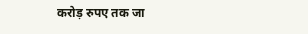करोड़ रुपए तक जा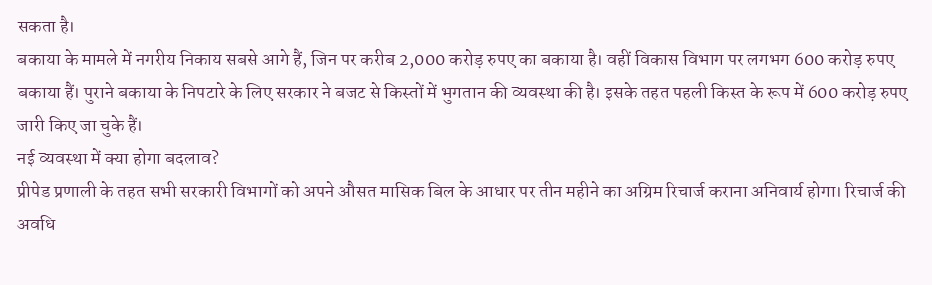सकता है।
बकाया के मामले में नगरीय निकाय सबसे आगे हैं, जिन पर करीब 2,000 करोड़ रुपए का बकाया है। वहीं विकास विभाग पर लगभग 600 करोड़ रुपए बकाया हैं। पुराने बकाया के निपटारे के लिए सरकार ने बजट से किस्तों में भुगतान की व्यवस्था की है। इसके तहत पहली किस्त के रूप में 600 करोड़ रुपए जारी किए जा चुके हैं।
नई व्यवस्था में क्या होगा बदलाव?
प्रीपेड प्रणाली के तहत सभी सरकारी विभागों को अपने औसत मासिक बिल के आधार पर तीन महीने का अग्रिम रिचार्ज कराना अनिवार्य होगा। रिचार्ज की अवधि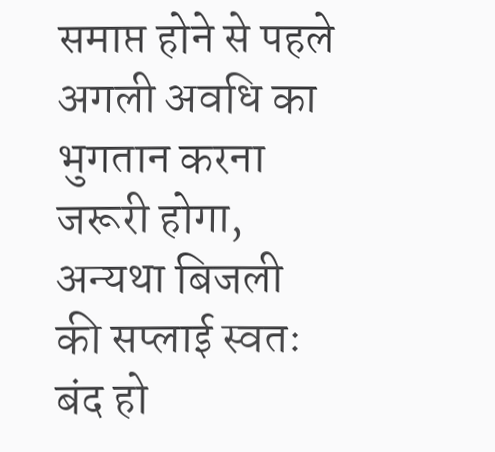समाप्त होने से पहले अगली अवधि का भुगतान करना जरूरी होगा, अन्यथा बिजली की सप्लाई स्वतः बंद हो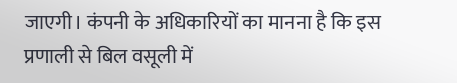जाएगी। कंपनी के अधिकारियों का मानना है कि इस प्रणाली से बिल वसूली में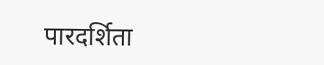पारदर्शिता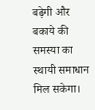बढ़ेगी और बकाये की समस्या का स्थायी समाधान मिल सकेगा।